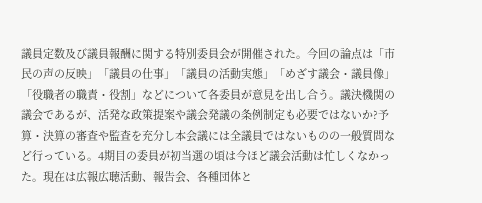議員定数及び議員報酬に関する特別委員会が開催された。今回の論点は「市民の声の反映」「議員の仕事」「議員の活動実態」「めざす議会・議員像」「役職者の職責・役割」などについて各委員が意見を出し合う。議決機関の議会であるが、活発な政策提案や議会発議の条例制定も必要ではないか?予算・決算の審査や監査を充分し本会議には全議員ではないものの一般質問など行っている。4期目の委員が初当選の頃は今ほど議会活動は忙しくなかった。現在は広報広聴活動、報告会、各種団体と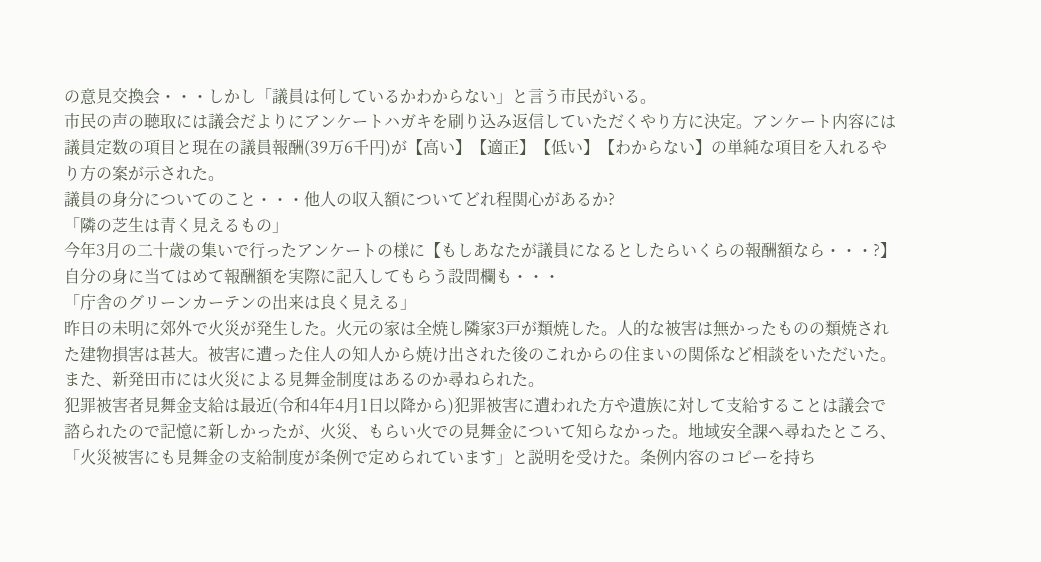の意見交換会・・・しかし「議員は何しているかわからない」と言う市民がいる。
市民の声の聴取には議会だよりにアンケートハガキを刷り込み返信していただくやり方に決定。アンケート内容には議員定数の項目と現在の議員報酬(39万6千円)が【高い】【適正】【低い】【わからない】の単純な項目を入れるやり方の案が示された。
議員の身分についてのこと・・・他人の収入額についてどれ程関心があるか?
「隣の芝生は青く見えるもの」
今年3月の二十歳の集いで行ったアンケートの様に【もしあなたが議員になるとしたらいくらの報酬額なら・・・?】自分の身に当てはめて報酬額を実際に記入してもらう設問欄も・・・
「庁舎のグリーンカーテンの出来は良く見える」
昨日の未明に郊外で火災が発生した。火元の家は全焼し隣家3戸が類焼した。人的な被害は無かったものの類焼された建物損害は甚大。被害に遭った住人の知人から焼け出された後のこれからの住まいの関係など相談をいただいた。また、新発田市には火災による見舞金制度はあるのか尋ねられた。
犯罪被害者見舞金支給は最近(令和4年4月1日以降から)犯罪被害に遭われた方や遺族に対して支給することは議会で諮られたので記憶に新しかったが、火災、もらい火での見舞金について知らなかった。地域安全課へ尋ねたところ、「火災被害にも見舞金の支給制度が条例で定められています」と説明を受けた。条例内容のコピーを持ち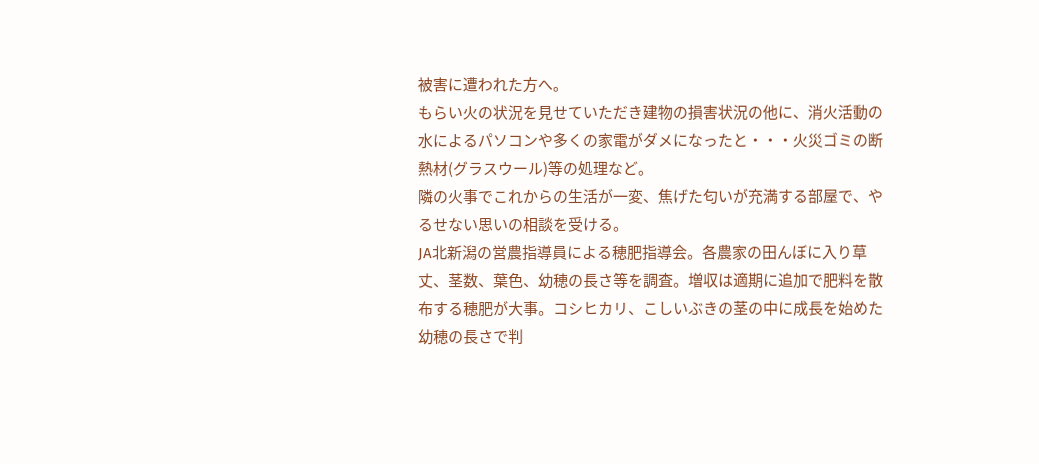被害に遭われた方へ。
もらい火の状況を見せていただき建物の損害状況の他に、消火活動の水によるパソコンや多くの家電がダメになったと・・・火災ゴミの断熱材(グラスウール)等の処理など。
隣の火事でこれからの生活が一変、焦げた匂いが充満する部屋で、やるせない思いの相談を受ける。
JA北新潟の営農指導員による穂肥指導会。各農家の田んぼに入り草丈、茎数、葉色、幼穂の長さ等を調査。増収は適期に追加で肥料を散布する穂肥が大事。コシヒカリ、こしいぶきの茎の中に成長を始めた幼穂の長さで判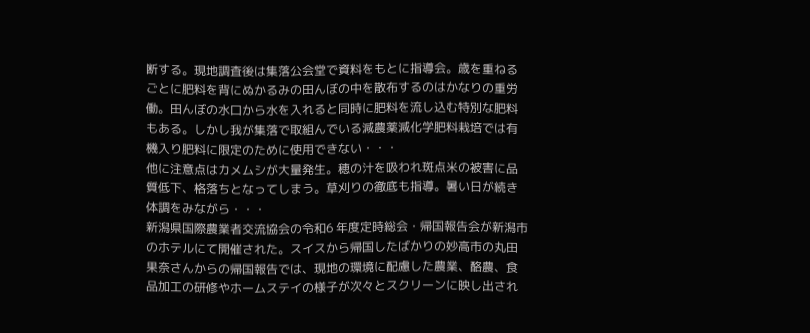断する。現地調査後は集落公会堂で資料をもとに指導会。歳を重ねるごとに肥料を背にぬかるみの田んぼの中を散布するのはかなりの重労働。田んぼの水口から水を入れると同時に肥料を流し込む特別な肥料もある。しかし我が集落で取組んでいる減農薬減化学肥料栽培では有機入り肥料に限定のために使用できない・・・
他に注意点はカメムシが大量発生。穂の汁を吸われ斑点米の被害に品質低下、格落ちとなってしまう。草刈りの徹底も指導。暑い日が続き体調をみながら・・・
新潟県国際農業者交流協会の令和6 年度定時総会・帰国報告会が新潟市のホテルにて開催された。スイスから帰国したばかりの妙高市の丸田果奈さんからの帰国報告では、現地の環境に配慮した農業、酪農、食品加工の研修やホームステイの様子が次々とスクリーンに映し出され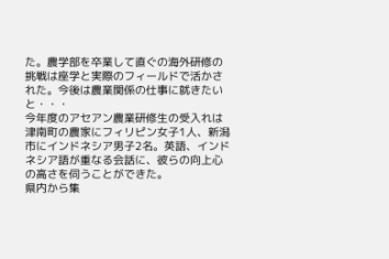た。農学部を卒業して直ぐの海外研修の挑戦は座学と実際のフィールドで活かされた。今後は農業関係の仕事に就きたいと・・・
今年度のアセアン農業研修生の受入れは津南町の農家にフィリピン女子1人、新潟市にインドネシア男子2名。英語、インドネシア語が重なる会話に、彼らの向上心の高さを伺うことができた。
県内から集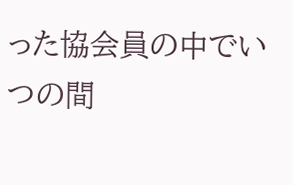った協会員の中でいつの間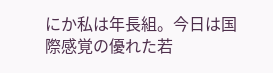にか私は年長組。今日は国際感覚の優れた若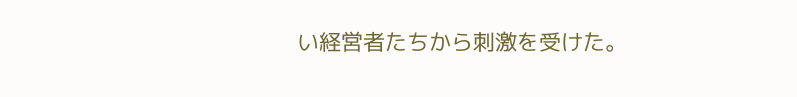い経営者たちから刺激を受けた。